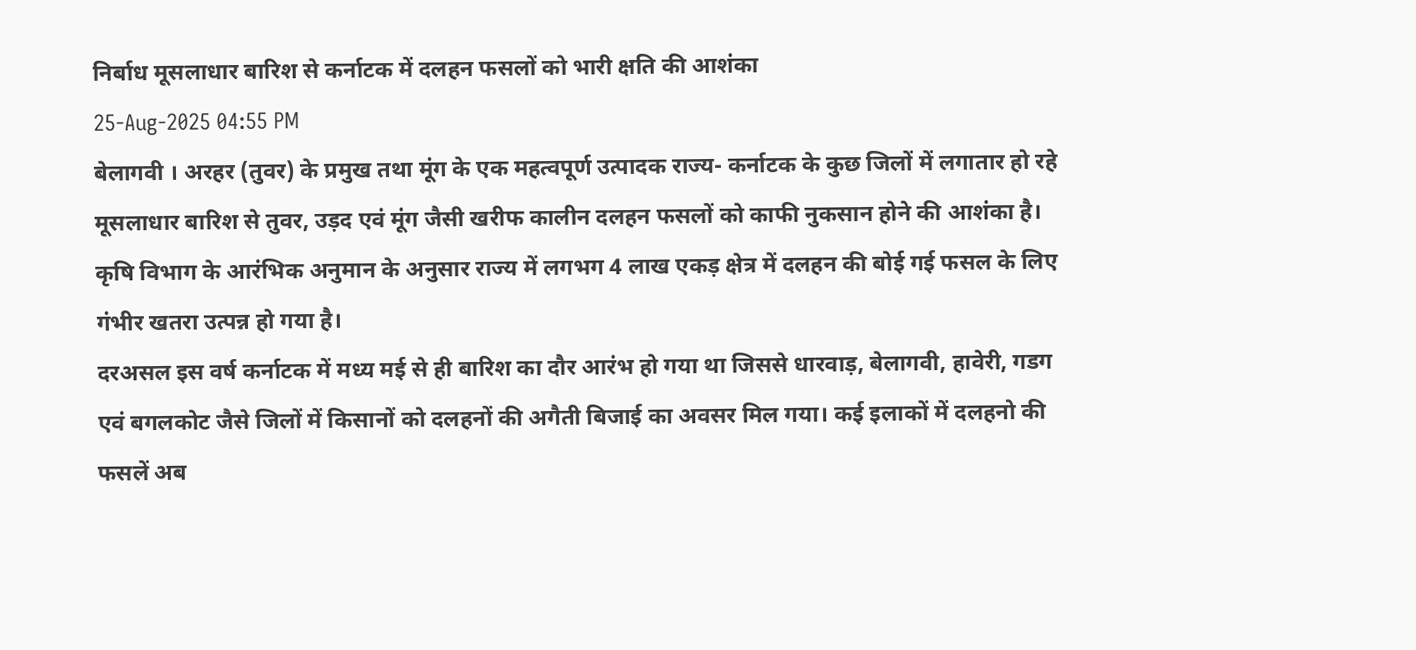निर्बाध मूसलाधार बारिश से कर्नाटक में दलहन फसलों को भारी क्षति की आशंका
25-Aug-2025 04:55 PM
बेलागवी । अरहर (तुवर) के प्रमुख तथा मूंग के एक महत्वपूर्ण उत्पादक राज्य- कर्नाटक के कुछ जिलों में लगातार हो रहे मूसलाधार बारिश से तुवर, उड़द एवं मूंग जैसी खरीफ कालीन दलहन फसलों को काफी नुकसान होने की आशंका है।
कृषि विभाग के आरंभिक अनुमान के अनुसार राज्य में लगभग 4 लाख एकड़ क्षेत्र में दलहन की बोई गई फसल के लिए गंभीर खतरा उत्पन्न हो गया है।
दरअसल इस वर्ष कर्नाटक में मध्य मई से ही बारिश का दौर आरंभ हो गया था जिससे धारवाड़, बेलागवी, हावेरी, गडग एवं बगलकोट जैसे जिलों में किसानों को दलहनों की अगैती बिजाई का अवसर मिल गया। कई इलाकों में दलहनो की फसलें अब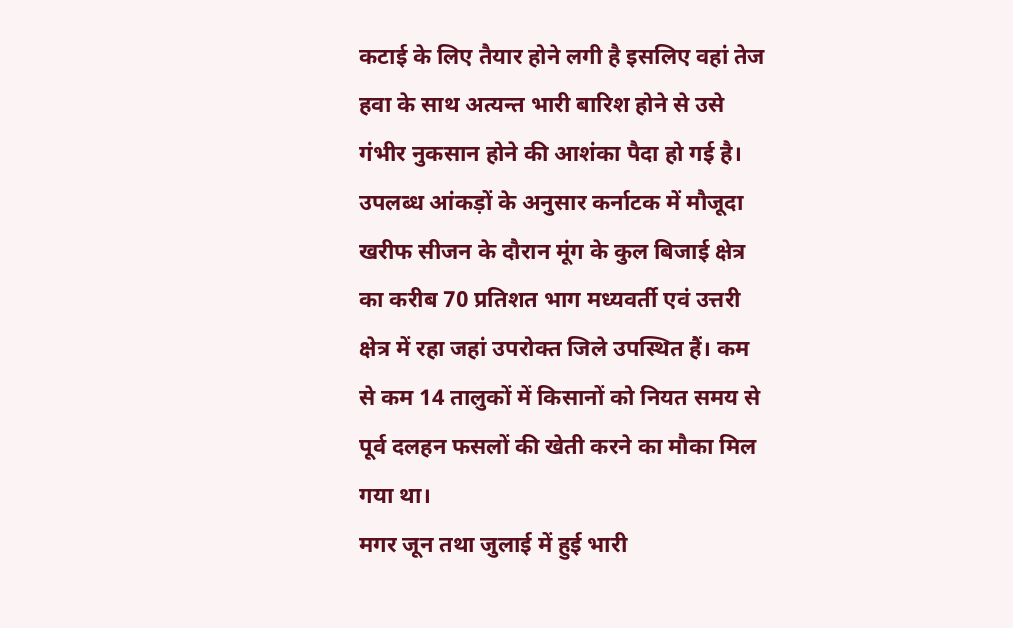कटाई के लिए तैयार होने लगी है इसलिए वहां तेज हवा के साथ अत्यन्त भारी बारिश होने से उसे गंभीर नुकसान होने की आशंका पैदा हो गई है।
उपलब्ध आंकड़ों के अनुसार कर्नाटक में मौजूदा खरीफ सीजन के दौरान मूंग के कुल बिजाई क्षेत्र का करीब 70 प्रतिशत भाग मध्यवर्ती एवं उत्तरी क्षेत्र में रहा जहां उपरोक्त जिले उपस्थित हैं। कम से कम 14 तालुकों में किसानों को नियत समय से पूर्व दलहन फसलों की खेती करने का मौका मिल गया था।
मगर जून तथा जुलाई में हुई भारी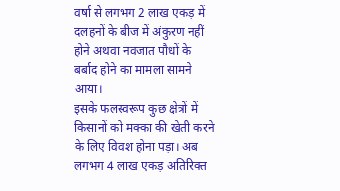वर्षा से लगभग 2 लाख एकड़ में दलहनों के बीज में अंकुरण नहीं होने अथवा नवजात पौधों के बर्बाद होने का मामला सामने आया।
इसके फलस्वरूप कुछ क्षेत्रों में किसानों को मक्का की खेती करने के लिए विवश होना पड़ा। अब लगभग 4 लाख एकड़ अतिरिक्त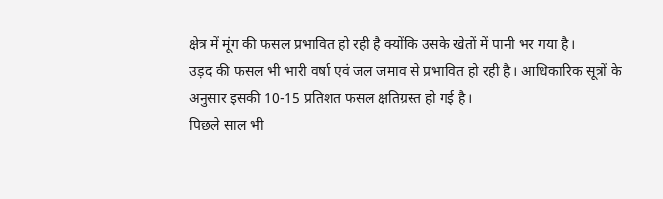क्षेत्र में मूंग की फसल प्रभावित हो रही है क्योंकि उसके खेतों में पानी भर गया है।
उड़द की फसल भी भारी वर्षा एवं जल जमाव से प्रभावित हो रही है। आधिकारिक सूत्रों के अनुसार इसकी 10-15 प्रतिशत फसल क्षतिग्रस्त हो गई है।
पिछले साल भी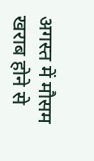अगस्त में मौसम खराब होने से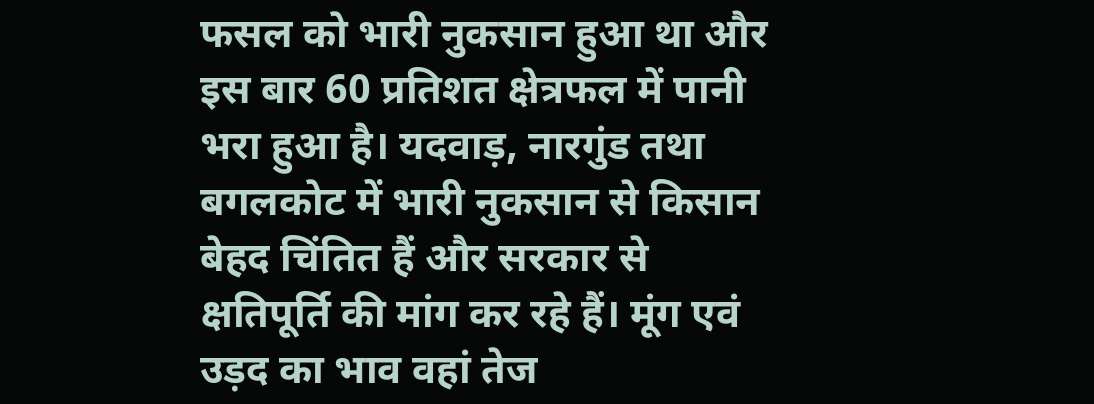फसल को भारी नुकसान हुआ था और इस बार 60 प्रतिशत क्षेत्रफल में पानी भरा हुआ है। यदवाड़, नारगुंड तथा बगलकोट में भारी नुकसान से किसान बेहद चिंतित हैं और सरकार से क्षतिपूर्ति की मांग कर रहे हैं। मूंग एवं उड़द का भाव वहां तेज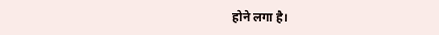होने लगा है।